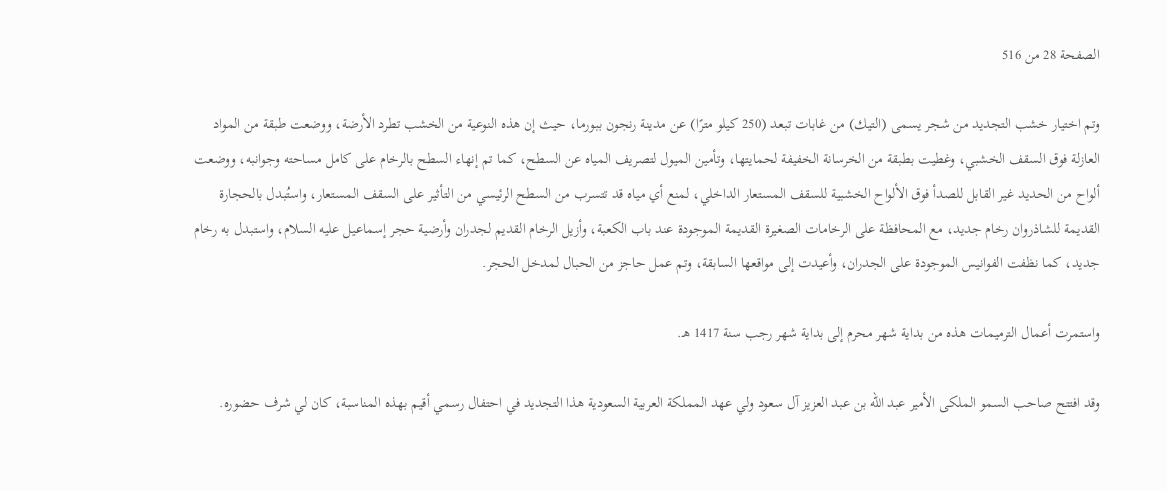الصفحة 28 من 516

وتم اختيار خشب التجديد من شجر يسمى (التيك) من غابات تبعد (250 كيلو مترًا) عن مدينة رنجون ببورما، حيث إن هذه النوعية من الخشب تطرد الأرضة، ووضعت طبقة من المواد العازلة فوق السقف الخشبي، وغطيت بطبقة من الخرسانة الخفيفة لحمايتها، وتأمين الميول لتصريف المياه عن السطح، كما تم إنهاء السطح بالرخام على كامل مساحته وجوانبه، ووضعت ألواح من الحديد غير القابل للصدأ فوق الألواح الخشبية للسقف المستعار الداخلي، لمنع أي مياه قد تتسرب من السطح الرئيسي من التأثير على السقف المستعار، واستُبدل بالحجارة القديمة للشاذروان رخام جديد، مع المحافظة على الرخامات الصغيرة القديمة الموجودة عند باب الكعبة، وأزيل الرخام القديم لجدران وأرضية حجر إسماعيل عليه السلام، واستبدل به رخام جديد، كما نظفت الفوانيس الموجودة على الجدران، وأعيدت إلى مواقعها السابقة، وتم عمل حاجز من الحبال لمدخل الحجر.

واستمرت أعمال الترميمات هذه من بداية شهر محرم إلى بداية شهر رجب سنة 1417 هـ.

وقد افتتح صاحب السمو الملكى الأمير عبد الله بن عبد العزيز آل سعود ولي عهد المملكة العربية السعودية هذا التجديد في احتفال رسمي أقيم بهذه المناسبة، كان لي شرف حضوره.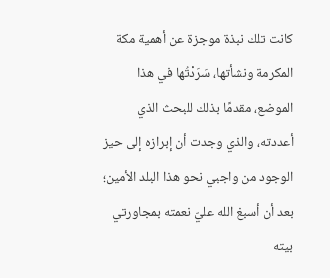كانت تلك نبذة موجزة عن أهمية مكة المكرمة ونشأتها، سَرَدْتُها في هذا الموضع، مقدمًا بذلك للبحث الذي أعددته، والذي وجدت أن إبرازه إلى حيز الوجود من واجبي نحو هذا البلد الأمين؛ بعد أن أسبغ الله عليّ نعمته بمجاورتي بيته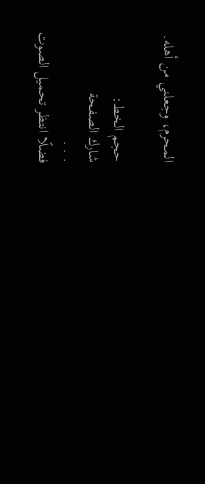المحرم، وجعلني من أهله.

حجم الخط:
شارك الصفحة
. . .
فضلًا انتظر تحميل الصوت